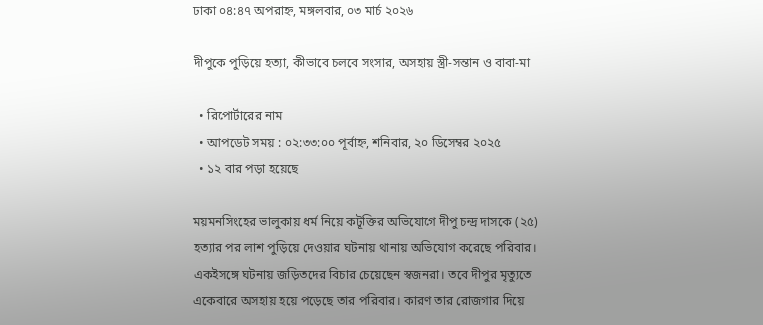ঢাকা ০৪:৪৭ অপরাহ্ন, মঙ্গলবার, ০৩ মার্চ ২০২৬

দীপুকে পুড়িয়ে হত্যা, কীভাবে চলবে সংসার, অসহায় স্ত্রী-সন্তান ও বাবা-মা

  • রিপোর্টারের নাম
  • আপডেট সময় : ০২:৩৩:০০ পূর্বাহ্ন, শনিবার, ২০ ডিসেম্বর ২০২৫
  • ১২ বার পড়া হয়েছে

ময়মনসিংহের ভালুকায় ধর্ম নিয়ে কটূক্তির অভিযোগে দীপু চন্দ্র দাসকে (২৫) হত্যার পর লাশ পুড়িয়ে দেওয়ার ঘটনায় থানায় অভিযোগ করেছে পরিবার। একইসঙ্গে ঘটনায় জড়িতদের বিচার চেয়েছেন স্বজনরা। তবে দীপুর মৃত্যুতে একেবারে অসহায় হয়ে পড়েছে তার পরিবার। কারণ তার রোজগার দিয়ে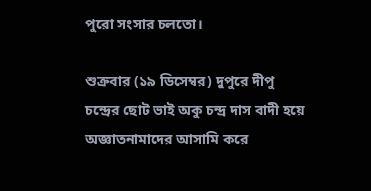পুরো সংসার চলতো।

শুক্রবার (১৯ ডিসেম্বর) দুপুরে দীপু চন্দ্রের ছোট ভাই অকু চন্দ্র দাস বাদী হয়ে অজ্ঞাতনামাদের আসামি করে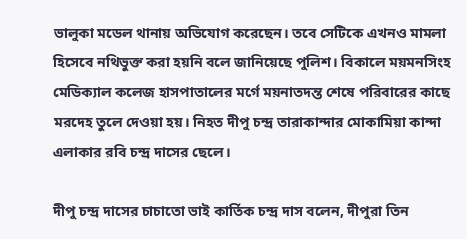ভালুকা মডেল থানায় অভিযোগ করেছেন। তবে সেটিকে এখনও মামলা হিসেবে নথিভুক্ত করা হয়নি বলে জানিয়েছে পুলিশ। বিকালে ময়মনসিংহ মেডিক্যাল কলেজ হাসপাতালের মর্গে ময়নাতদন্ত শেষে পরিবারের কাছে মরদেহ তুলে দেওয়া হয়। নিহত দীপু চন্দ্র তারাকান্দার মোকামিয়া কান্দা এলাকার রবি চন্দ্র দাসের ছেলে।

দীপু চন্দ্র দাসের চাচাতো ভাই কার্তিক চন্দ্র দাস বলেন, দীপুরা তিন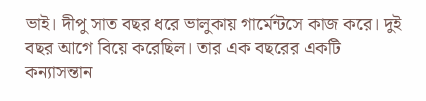ভাই। দীপু সাত বছর ধরে ভালুকায় গার্মেন্টসে কাজ করে। দুই বছর আগে বিয়ে করেছিল। তার এক বছরের একটি কন্যাসন্তান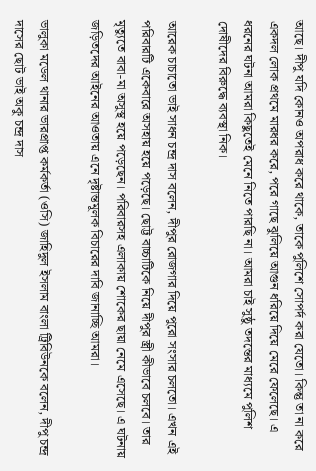আছে। দীপু যদি কোনও অপরাধ করে থাকে, তাকে পুলিশে সোপর্দ করা যেতো। কিন্তু তা না করে একদল লোক প্রথমে মারধর করে, পরে গাছে ঝুলিয়ে আগুন ধরিয়ে দিয়ে মেরে ফেলেছে। এ ধরনের ঘটনা আমরা কিছুতেই মেনে নিতে পারছি না। আমরা চাই সুষ্ঠু তদন্তের মাধ্যমে পুলিশ দোষীদের বিরুদ্ধে ব্যবস্থা নিক।

আরেক চাচাতো ভাই সাধন চন্দ্র দাস বলেন, দীপুর রোজগার দিয়ে পুরো সংসার চলতো। এখন এই পরিবারটি একেবারে অসহায় হয়ে পড়েছে। ছোট্ট বাচ্চাটিকে নিয়ে দীপুর স্ত্রী কীভাবে চলবে। তার মৃত্যুতে বাবা-মা অসুস্থ হয়ে পড়েছেন। পরিবারসহ এলাকায় শোকের ছায়া নেমে এসেছে। এ ঘটনায় জড়িতদের আইনের আওতায় এনে দৃষ্টান্তমূলক বিচারের দাবি জানাচ্ছি আমরা।

ভালুকা মডেল থানার ভারপ্রাপ্ত কর্মকর্তা (ওসি) জাহিদুল ইসলাম বাংলা ট্রিবিউনকে বলেন, দীপু চন্দ্র দাসের ছোট ভাই অকু চন্দ্র দাস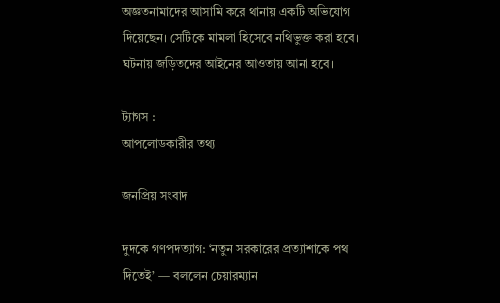অজ্ঞতনামাদের আসামি করে থানায় একটি অভিযোগ দিয়েছেন। সেটিকে মামলা হিসেবে নথিভুক্ত করা হবে। ঘটনায় জড়িতদের আইনের আওতায় আনা হবে।

ট্যাগস :
আপলোডকারীর তথ্য

জনপ্রিয় সংবাদ

দুদকে গণপদত্যাগ: ‘নতুন সরকারের প্রত্যাশাকে পথ দিতেই’ — বললেন চেয়ারম্যান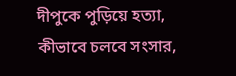দীপুকে পুড়িয়ে হত্যা, কীভাবে চলবে সংসার,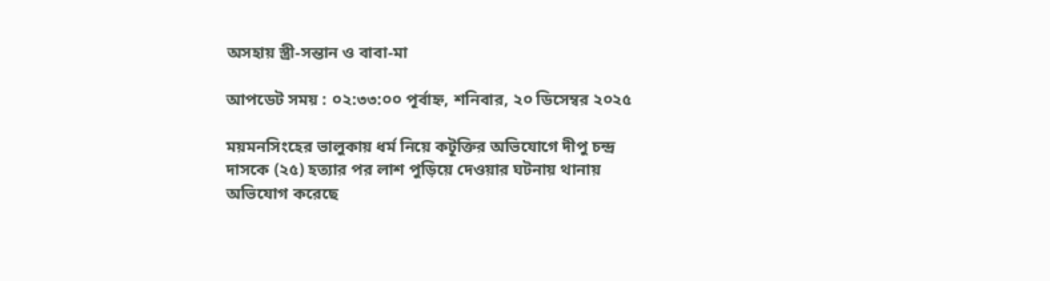অসহায় স্ত্রী-সন্তান ও বাবা-মা

আপডেট সময় : ০২:৩৩:০০ পূর্বাহ্ন, শনিবার, ২০ ডিসেম্বর ২০২৫

ময়মনসিংহের ভালুকায় ধর্ম নিয়ে কটূক্তির অভিযোগে দীপু চন্দ্র দাসকে (২৫) হত্যার পর লাশ পুড়িয়ে দেওয়ার ঘটনায় থানায় অভিযোগ করেছে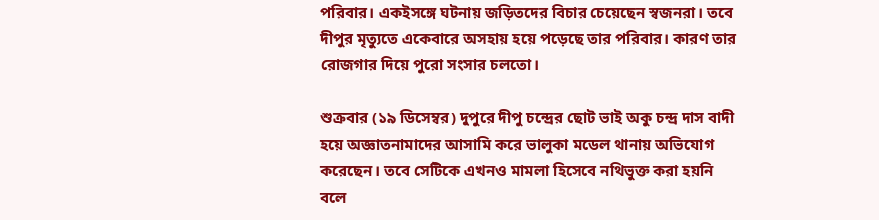পরিবার। একইসঙ্গে ঘটনায় জড়িতদের বিচার চেয়েছেন স্বজনরা। তবে দীপুর মৃত্যুতে একেবারে অসহায় হয়ে পড়েছে তার পরিবার। কারণ তার রোজগার দিয়ে পুরো সংসার চলতো।

শুক্রবার (১৯ ডিসেম্বর) দুপুরে দীপু চন্দ্রের ছোট ভাই অকু চন্দ্র দাস বাদী হয়ে অজ্ঞাতনামাদের আসামি করে ভালুকা মডেল থানায় অভিযোগ করেছেন। তবে সেটিকে এখনও মামলা হিসেবে নথিভুক্ত করা হয়নি বলে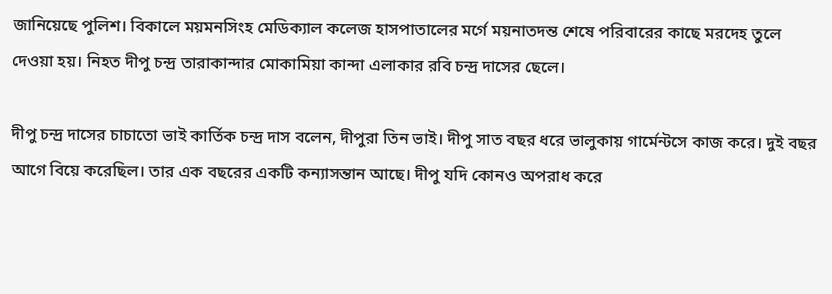জানিয়েছে পুলিশ। বিকালে ময়মনসিংহ মেডিক্যাল কলেজ হাসপাতালের মর্গে ময়নাতদন্ত শেষে পরিবারের কাছে মরদেহ তুলে দেওয়া হয়। নিহত দীপু চন্দ্র তারাকান্দার মোকামিয়া কান্দা এলাকার রবি চন্দ্র দাসের ছেলে।

দীপু চন্দ্র দাসের চাচাতো ভাই কার্তিক চন্দ্র দাস বলেন, দীপুরা তিন ভাই। দীপু সাত বছর ধরে ভালুকায় গার্মেন্টসে কাজ করে। দুই বছর আগে বিয়ে করেছিল। তার এক বছরের একটি কন্যাসন্তান আছে। দীপু যদি কোনও অপরাধ করে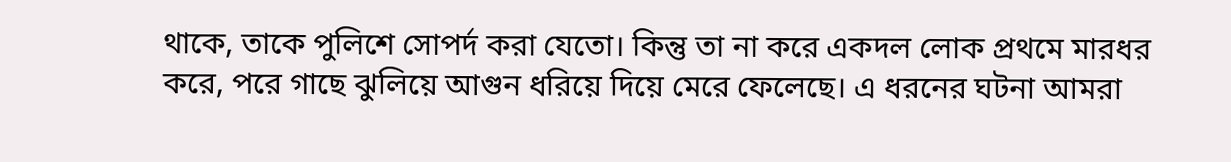থাকে, তাকে পুলিশে সোপর্দ করা যেতো। কিন্তু তা না করে একদল লোক প্রথমে মারধর করে, পরে গাছে ঝুলিয়ে আগুন ধরিয়ে দিয়ে মেরে ফেলেছে। এ ধরনের ঘটনা আমরা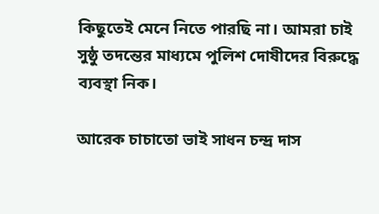কিছুতেই মেনে নিতে পারছি না। আমরা চাই সুষ্ঠু তদন্তের মাধ্যমে পুলিশ দোষীদের বিরুদ্ধে ব্যবস্থা নিক।

আরেক চাচাতো ভাই সাধন চন্দ্র দাস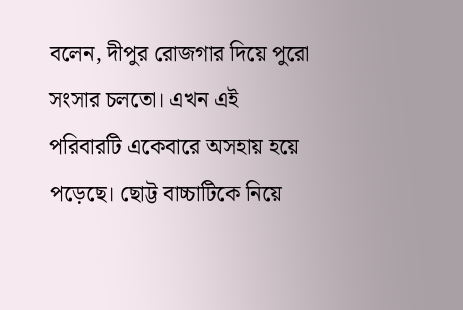বলেন, দীপুর রোজগার দিয়ে পুরো সংসার চলতো। এখন এই পরিবারটি একেবারে অসহায় হয়ে পড়েছে। ছোট্ট বাচ্চাটিকে নিয়ে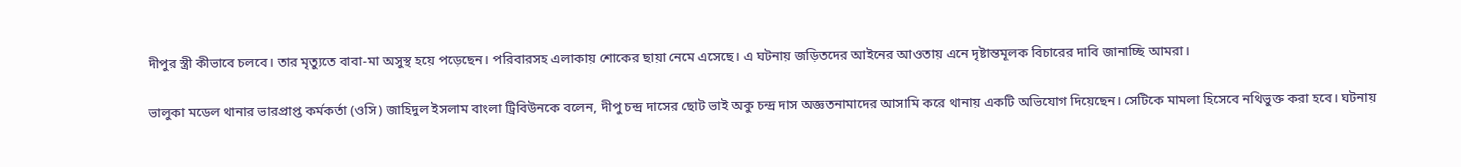দীপুর স্ত্রী কীভাবে চলবে। তার মৃত্যুতে বাবা-মা অসুস্থ হয়ে পড়েছেন। পরিবারসহ এলাকায় শোকের ছায়া নেমে এসেছে। এ ঘটনায় জড়িতদের আইনের আওতায় এনে দৃষ্টান্তমূলক বিচারের দাবি জানাচ্ছি আমরা।

ভালুকা মডেল থানার ভারপ্রাপ্ত কর্মকর্তা (ওসি) জাহিদুল ইসলাম বাংলা ট্রিবিউনকে বলেন, দীপু চন্দ্র দাসের ছোট ভাই অকু চন্দ্র দাস অজ্ঞতনামাদের আসামি করে থানায় একটি অভিযোগ দিয়েছেন। সেটিকে মামলা হিসেবে নথিভুক্ত করা হবে। ঘটনায়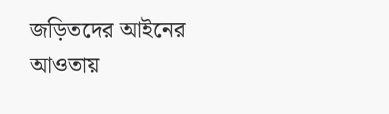জড়িতদের আইনের আওতায়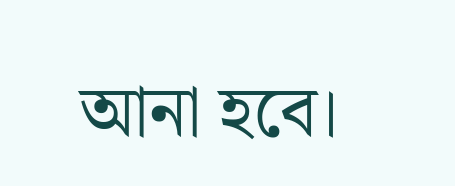আনা হবে।